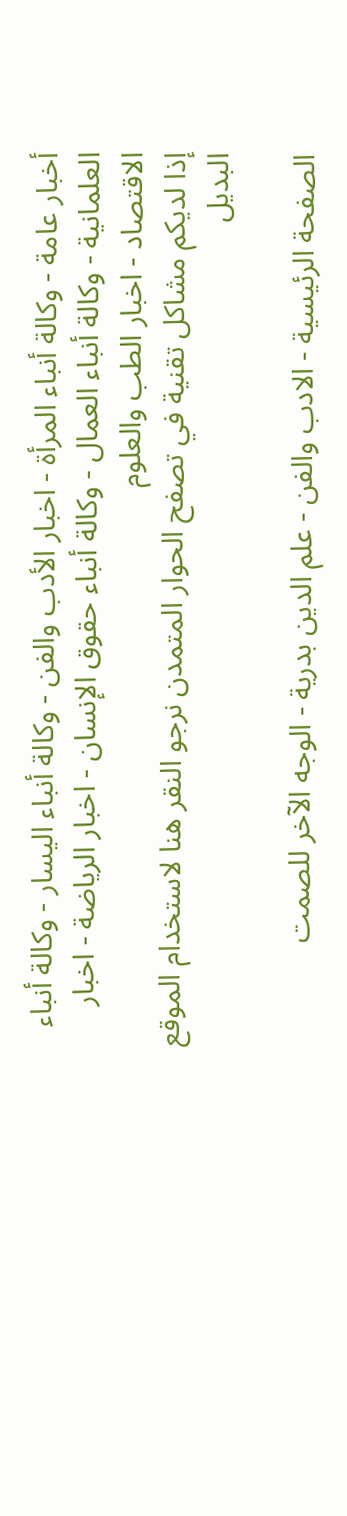أخبار عامة - وكالة أنباء المرأة - اخبار الأدب والفن - وكالة أنباء اليسار - وكالة أنباء العلمانية - وكالة أنباء العمال - وكالة أنباء حقوق الإنسان - اخبار الرياضة - اخبار الاقتصاد - اخبار الطب والعلوم
إذا لديكم مشاكل تقنية في تصفح الحوار المتمدن نرجو النقر هنا لاستخدام الموقع البديل

الصفحة الرئيسية - الادب والفن - علم الدين بدرية - الوجه الآخر للصمت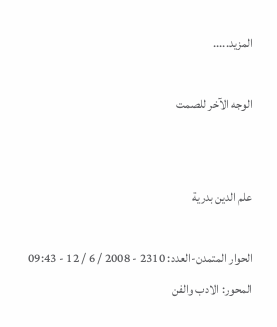المزيد.....

الوجه الآخر للصمت


علم الدين بدرية

الحوار المتمدن-العدد: 2310 - 2008 / 6 / 12 - 09:43
المحور: الادب والفن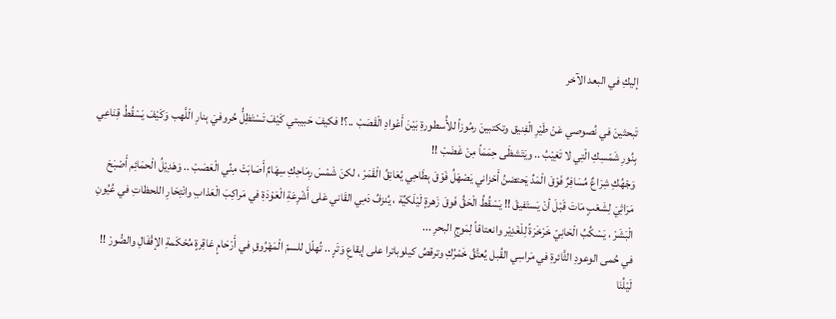إليكِ في البعد الآخر

تَبحثينَ في نُصوصي عَنْ طَيْرِ الْفِنيق وتكتبينَ رمُوزاً للأُسطورةِ بَيْنَ أَعْوادِ الْقَصَبْ ..؟! فكيفَ حَبيبتي كَيْفَ تَسْتَظِلُّ حُروفيَ بِنارِ الْلَّهب وَكَيْفَ يَسْقُطُ قِنَاعِي بِنُورِ شَمْسِكِ الْتِي لا تَغِيْبُ .. ويَتَشظَى حِمَمَاً مِنْ غَضَبْ !!
وَجْهُكِ شِرَاعٌ مُسَافِرٌ فَوْقَ الْمَدِّ يَحتضنُ أَحْزاني يَصْهَلُ فَوْقَ بِطَاحِي يُعَانِقُ الْقَمَرْ ، لكنَ شَمْسَ رِمَاحِكِ سِهَامٌ أَصَابَتْ مِنِّي الْعَصَبْ .. وَهَدِيْلُ الْحمَائِم أَصْبَحَ مَرَاثِيَ لِشَعْبٍ مَاتَ قَبْلَ أنْ يَستَفيقْ !! يَسْقُطُ الْحَقُّ فَوقَ زَهرةٍ لَيْلَكيِّة ، يُنزفُ دَمِي القَاني عَلى أَشْرِعَةِ الْعَوْدَةِ في مَراكِبَ الْعَذابِ وانْتِحَارِ اللحظاتِ في عُيُونِ الْبَشَرْ ، يَسْكُبُ الْحَانِيّ خَرْخَرَةً لِلْغَدِيْر وانعتاقاً لِمَوجِ البحرِ ...
في حُمى الوعودِ الثَّائرةِ في مَراسِي القُبل يُعتَّقُ خَمْرُكِ وترقصُ كيلوباترا على إيقاعِ وَتَرٍ .. تُهلّل للسمّ الْمَهْرُوقِ في أَرْحَامٍ عَاقِرةٍ مُحْكَمةِ الإقْفَالِ والصُّورْ !!
لَيْلُنَا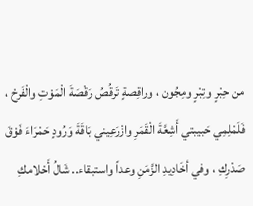من حِبْرٍ وتِبْرٍ ومِجُون ، وراقِصةٍ تَرقُصُ رَقْصَةَ الْمَوْتِ والْفَرحْ ، فَلَمْلِمِي حَبيبتي أَشِعَّةَ الْقَمَرِ وازْرَعِيني بَاقَةَ وَرُودٍ حَمْرَاءَ فَوْقَ صَدْرِكِ ، وفي أخَادِيدِ الزَّمَنِ وعداً واستبقاء.. شَالُ أَحْلامكِ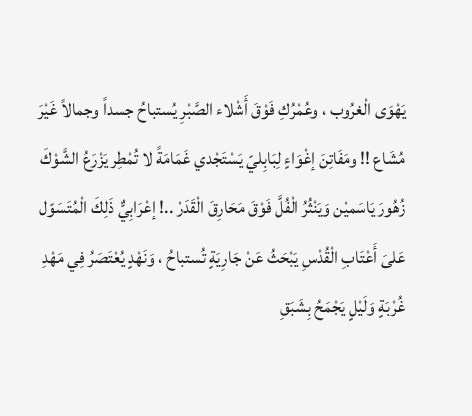يَهْوَى الْغرُوب ، وعُمْرُكِ فَوْقَ أَشْلاء الصَّبْرِ يُستباحُ جسداً وجمالاً غَيْرَ مُشَاع !! ومَفَاتِنَ إغْوَاءٍ لِبَابِليّ يَسْتَجْدي غَمَامَةً لا تُمْطِر يَزْرَعُ الشَّوْكَ زُهُورَ يَاسَميْن وَيَنْثُرُ الْفُلَّ فَوْقَ مَحَارِقَ الْقَدَرْ ..! إعْرَابِيٌّ ذَلِكَ الْمُتَسَوّل عَلىَ أَعْتَابِ الْقُدْسِ يَبْحَثُ عَنْ جَارِيَةٍ تُستباحُ ، وَنَهْدٍ يُعْتَصَرُ فِي مَهْدِ غُرْبَةٍ وَلَيْلٍ يَجْمَحُ بِشَبَقِ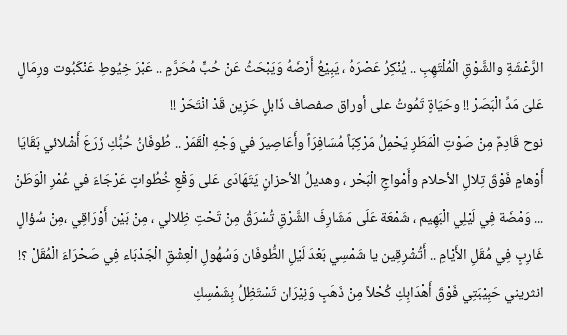الرَّعْشَةِ والشَّوْقِ الْمُلْتَهِبِ .. يُنْكِرُ عَصْرَهُ ، يَبِيْعُ أَرْضَهُ وَيَبْحَثُ عَنْ حُبٍّ مُحَرَّمٍ .. عَبْرَ خِيُوطِ عَنْكَبُوت ورِمَالٍ عَلىَ مَدِّ الْبَصَرْ !! وحَيَاةٍ تَمُوتُ على أوراق صفصاف ذَابلٍ حَزِين قَدْ انْتَحَرْ !!
نوح قَادِمٌ مِنْ صَوْتِ الْمَطَرِ يَحْمِلُ مَرْكِبَاً مُسَافِرَاً وأَعَاصِيرَ في وَجْهِ الْقَمَرْ .. طُوفَانُ حُبُّكِ زَرَعَ أَشْلائي بَقَايَا أَوْهامٍ فَوْقَ تِلالِ الأحلام وأَمْواجِ الْبَحْر ، وهديلُ الأحزانٍ يَتَهَادَى عَلى وَقْعِ خُطُواتٍ عَرْجَاءَ في عُمْرِ الْوَطَنْ ... وَمْضَة فِي لَيْلِي الْبَهِيم ، شَمْعَة عَلَى مَشَارِفَ الشَّرْقِ تُسْرَقُ مِنْ تَحْتِ ظِلالي ، مِنْ بَيْن أَوْرَاقِي ،مِنْ سُؤالٍ غَارِبٍ فِي مُقَلِ الأَيْامِ .. أَتُشْرِقِين يا شَمْسِي بَعْدَ لَيْلِ الطُّوفَان وَسُهُولِ الْعِشْقِ الْجَدْبَاء فِي صَحْرَاءَ الْمُقَلْ ؟!
انثريني حَبِيْبَتِي فَوْقَ أَهْدَابِكِ كُحْلاً مِنْ ذَهَبٍ وَنِيْرَان تَسْتَظِلُ بِشَمْسِكِ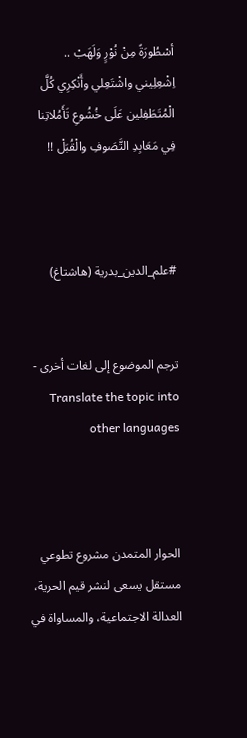أسْطُورَةً مِنْ نُوْرٍ وَلَهَبْ .. اِشْعِلِيني واشْتَعِلي وأَنْكِرِي كُلَّ الْمُتَطَفِلين عَلَى خُشُوعِ تَأَمُلاتِنا فِي مَعَابِدِ التَّصَوفِ والْقُبَلْ !!



#علم_الدين_بدرية (هاشتاغ)


ترجم الموضوع إلى لغات أخرى - Translate the topic into other languages



الحوار المتمدن مشروع تطوعي مستقل يسعى لنشر قيم الحرية، العدالة الاجتماعية، والمساواة في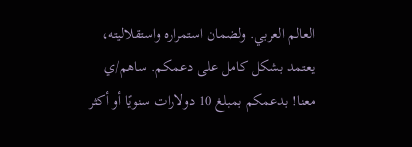العالم العربي. ولضمان استمراره واستقلاليته، يعتمد بشكل كامل على دعمكم. ساهم/ي معنا! بدعمكم بمبلغ 10 دولارات سنويًا أو أكثر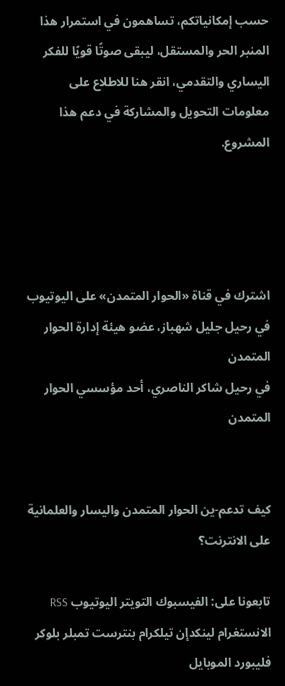حسب إمكانياتكم، تساهمون في استمرار هذا المنبر الحر والمستقل، ليبقى صوتًا قويًا للفكر اليساري والتقدمي، انقر هنا للاطلاع على معلومات التحويل والمشاركة في دعم هذا المشروع.




اشترك في قناة «الحوار المتمدن» على اليوتيوب
في رحيل جليل شهباز، عضو هيئة إدارة الحوار المتمدن
في رحيل شاكر الناصري، أحد مؤسسي الحوار المتمدن


كيف تدعم-ين الحوار المتمدن واليسار والعلمانية على الانترنت؟

تابعونا على: الفيسبوك التويتر اليوتيوب RSS الانستغرام لينكدإن تيلكرام بنترست تمبلر بلوكر فليبورد الموبايل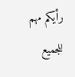رأيكم مهم للجميع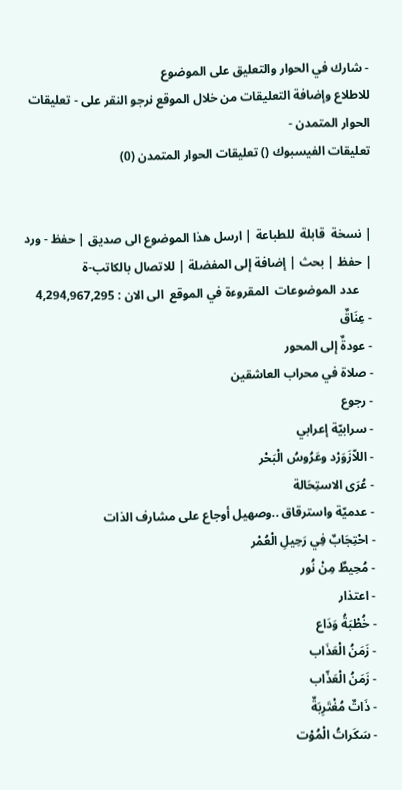- شارك في الحوار والتعليق على الموضوع
للاطلاع وإضافة التعليقات من خلال الموقع نرجو النقر على - تعليقات الحوار المتمدن -
تعليقات الفيسبوك () تعليقات الحوار المتمدن (0)


| نسخة  قابلة  للطباعة | ارسل هذا الموضوع الى صديق | حفظ - ورد
| حفظ | بحث | إضافة إلى المفضلة | للاتصال بالكاتب-ة
    عدد الموضوعات  المقروءة في الموقع  الى الان : 4,294,967,295
- عِنَاقٌ
- عودةٌ إلى المحور
- صلاة في محراب العاشقين
- رجوع
- سرابيّة إعرابي
- اللاّزَوَرْد وعَرُوسُ الْبَحْر
- عُرَى الاستِحَالة
- عدميّة واسترقاق ..وصهيل أوجاع على مشارف الذات
- احْتِجَابٌ فِي رَحِيلِ الْعُمْر
- مُحِيطٌ مِنْ نُور
- اعتذار
- خُطْبَةُ وَدَاع
- زَمَنُ الْعَذَاب
- زَمَنُ الْعَذّاب
- ذَاتٌ مُغْتَرِبَةٌ
- سَكَراتُ الْمُوْت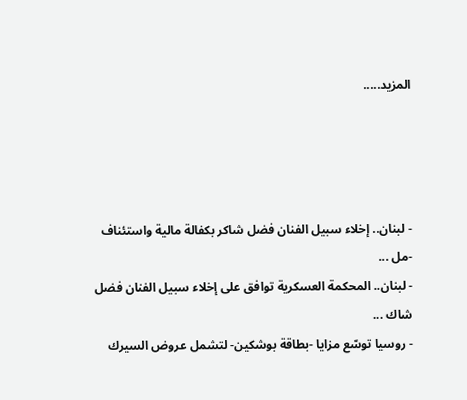المزيد.....




- لبنان.. إخلاء سبيل الفنان فضل شاكر بكفالة مالية واستئناف -مل ...
- لبنان.. المحكمة العسكرية توافق على إخلاء سبيل الفنان فضل شاك ...
- روسيا توسّع مزايا -بطاقة بوشكين- لتشمل عروض السيرك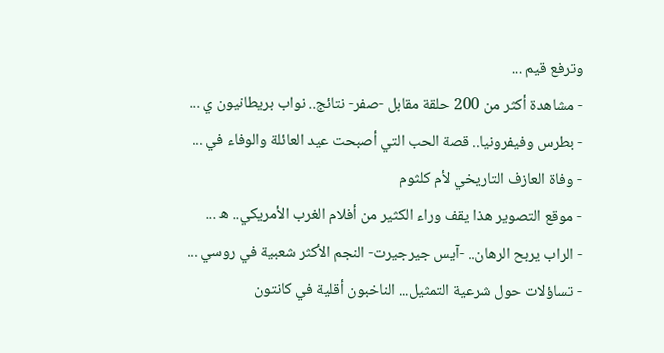وترفع قيم ...
- مشاهدة أكثر من 200 حلقة مقابل -صفر- نتائج.. نواب بريطانيون ي ...
- بطرس وفيفرونيا.. قصة الحب التي أصبحت عيد العائلة والوفاء في ...
- وفاة العازف التاريخي لأم كلثوم
- موقع التصوير هذا يقف وراء الكثير من أفلام الغرب الأمريكي.. ه ...
- الراب يربح الرهان.. -آيس جيرجيرت- النجم الأكثر شعبية في روسي ...
- تساؤلات حول شرعية التمثيل... الناخبون أقلية في كانتون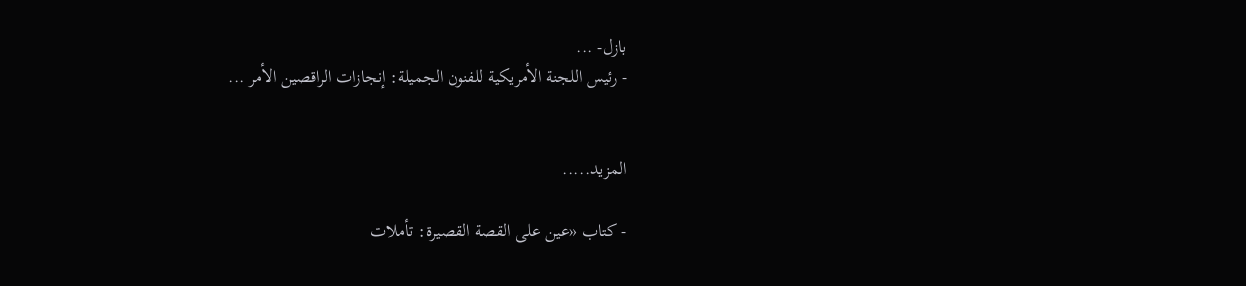بازل- ...
- رئيس اللجنة الأمريكية للفنون الجميلة: إنجازات الراقصين الأمر ...


المزيد.....

- كتاب «عين على القصة القصيرة: تأملات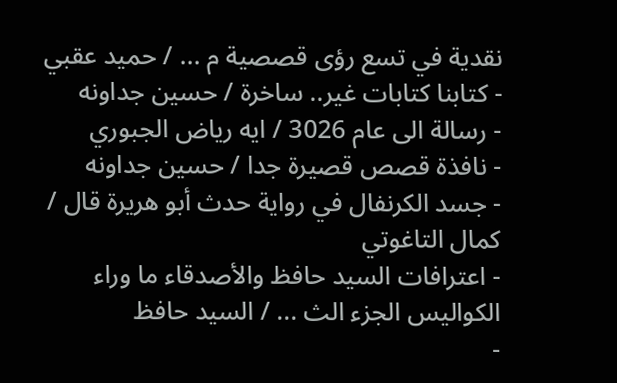نقدية في تسع رؤى قصصية م ... / حميد عقبي
- كتابنا كتابات غير.. ساخرة / حسين جداونه
- رسالة الى عام 3026 / ايه رياض الجبوري
- نافذة قصص قصيرة جدا / حسين جداونه
- جسد الكرنفال في رواية حدث أبو هريرة قال / كمال التاغوتي
- اعترافات السيد حافظ والأصدقاء ما وراء الكواليس الجزء الث ... / السيد حافظ
-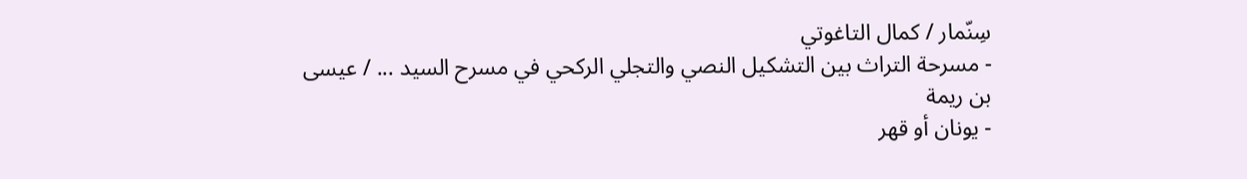سِنّمار / كمال التاغوتي
- مسرحة التراث بين التشكيل النصي والتجلي الركحي في مسرح السيد ... / عيسى بن ريمة
- يونان أو قهر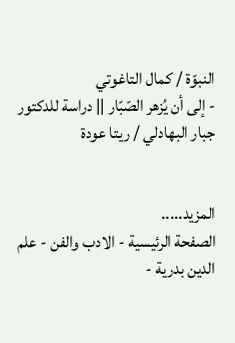النبوّة / كمال التاغوتي
- إلى أن يُزهر الصّبّار || دراسة للدكتور جبار البهادلي / ريتا عودة


المزيد.....
الصفحة الرئيسية - الادب والفن - علم الدين بدرية -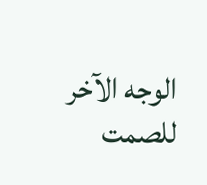الوجه الآخر للصمت